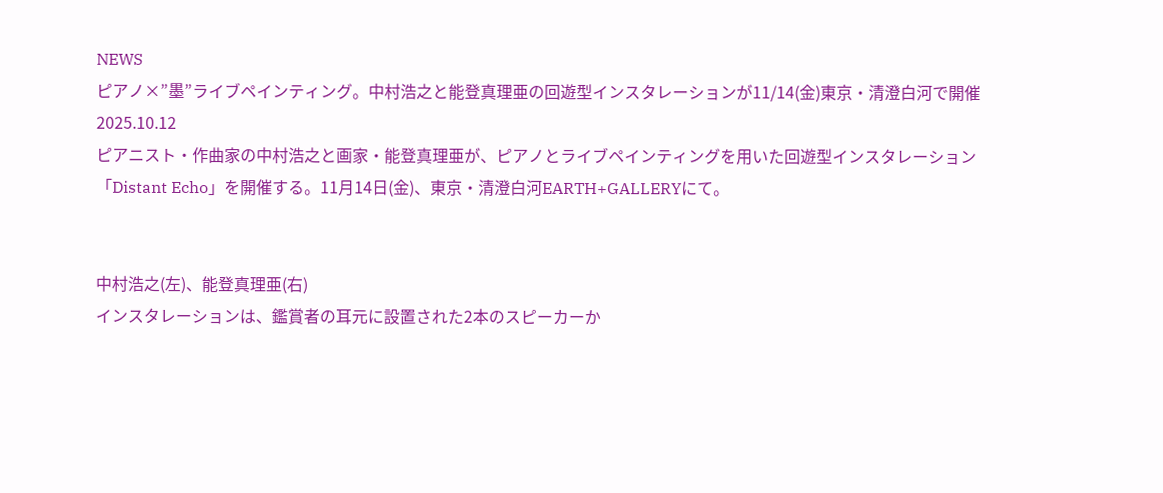NEWS
ピアノ×”墨”ライブペインティング。中村浩之と能登真理亜の回遊型インスタレーションが11/14(金)東京・清澄白河で開催
2025.10.12
ピアニスト・作曲家の中村浩之と画家・能登真理亜が、ピアノとライブペインティングを用いた回遊型インスタレーション「Distant Echo」を開催する。11月14日(金)、東京・清澄白河EARTH+GALLERYにて。


中村浩之(左)、能登真理亜(右)
インスタレーションは、鑑賞者の耳元に設置された2本のスピーカーか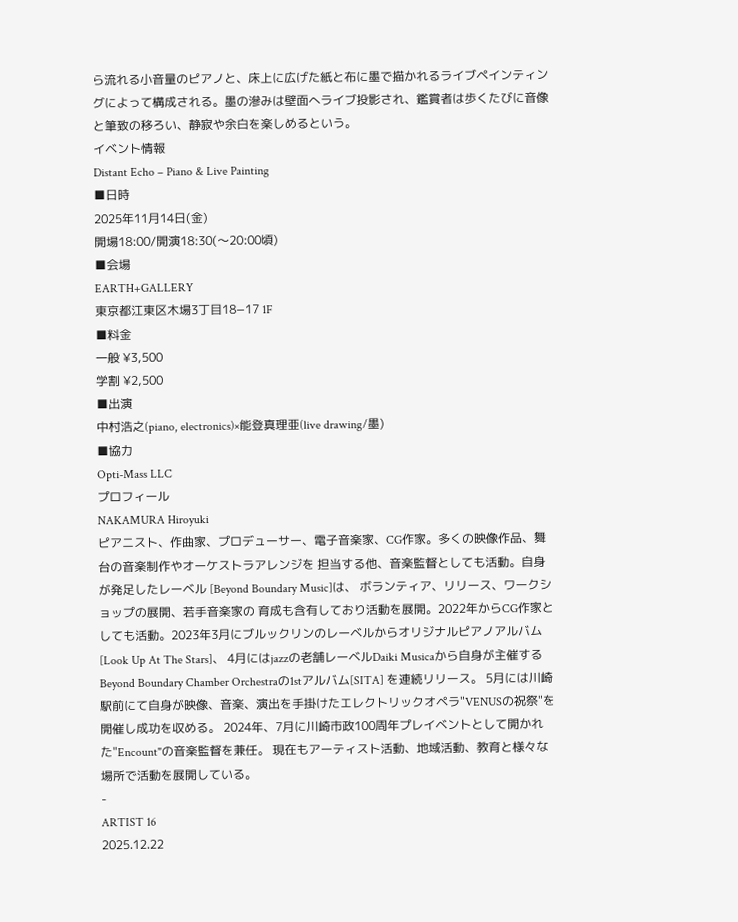ら流れる小音量のピアノと、床上に広げた紙と布に墨で描かれるライブペインティングによって構成される。墨の滲みは壁面へライブ投影され、鑑賞者は歩くたびに音像と筆致の移ろい、静寂や余白を楽しめるという。
イベント情報
Distant Echo – Piano & Live Painting
■日時
2025年11月14日(金)
開場18:00/開演18:30(〜20:00頃)
■会場
EARTH+GALLERY
東京都江東区木場3丁目18−17 1F
■料金
一般 ¥3,500
学割 ¥2,500
■出演
中村浩之(piano, electronics)×能登真理亜(live drawing/墨)
■協力
Opti-Mass LLC
プロフィール
NAKAMURA Hiroyuki
ピアニスト、作曲家、プロデューサー、電子音楽家、CG作家。多くの映像作品、舞台の音楽制作やオーケストラアレンジを 担当する他、音楽監督としても活動。自身が発足したレーベル [Beyond Boundary Music]は、 ボランティア、リリース、ワークショップの展開、若手音楽家の 育成も含有しており活動を展開。2022年からCG作家としても活動。2023年3月にブルックリンのレーベルからオリジナルピアノアルバム[Look Up At The Stars]、 4月にはjazzの老舗レーベルDaiki Musicaから自身が主催するBeyond Boundary Chamber Orchestraの1stアルバム[SITA] を連続リリース。 5月には川崎駅前にて自身が映像、音楽、演出を手掛けたエレクトリックオペラ"VENUSの祝祭"を開催し成功を収める。 2024年、7月に川崎市政100周年プレイベントとして開かれた"Encount"の音楽監督を兼任。 現在もアーティスト活動、地域活動、教育と様々な場所で活動を展開している。
-
ARTIST 16
2025.12.22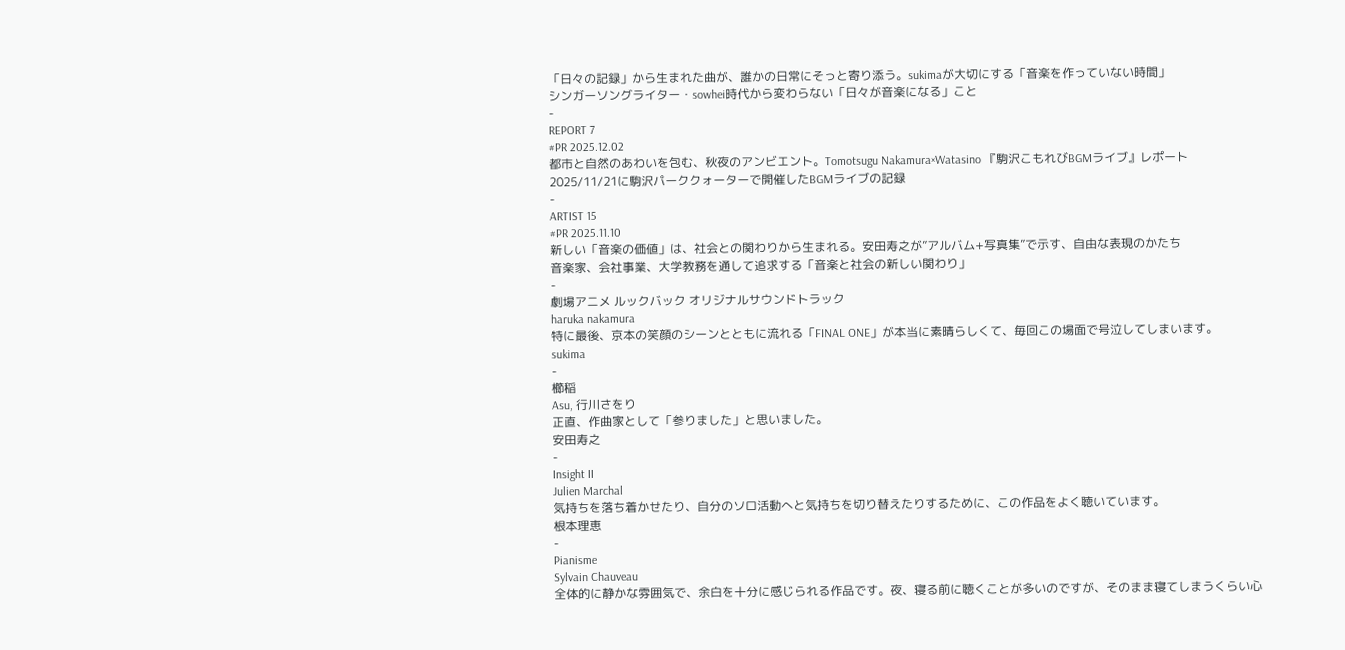「日々の記録」から生まれた曲が、誰かの日常にそっと寄り添う。sukimaが大切にする「音楽を作っていない時間」
シンガーソングライター・sowhei時代から変わらない「日々が音楽になる」こと
-
REPORT 7
#PR 2025.12.02
都市と自然のあわいを包む、秋夜のアンビエント。Tomotsugu Nakamura×Watasino 『駒沢こもれびBGMライブ』レポート
2025/11/21に駒沢パーククォーターで開催したBGMライブの記録
-
ARTIST 15
#PR 2025.11.10
新しい「音楽の価値」は、社会との関わりから生まれる。安田寿之が”アルバム+写真集”で示す、自由な表現のかたち
音楽家、会社事業、大学教務を通して追求する「音楽と社会の新しい関わり」
-
劇場アニメ ルックバック オリジナルサウンドトラック
haruka nakamura
特に最後、京本の笑顔のシーンとともに流れる「FINAL ONE」が本当に素晴らしくて、毎回この場面で号泣してしまいます。
sukima
-
櫛稲
Asu, 行川さをり
正直、作曲家として「参りました」と思いました。
安田寿之
-
Insight II
Julien Marchal
気持ちを落ち着かせたり、自分のソロ活動へと気持ちを切り替えたりするために、この作品をよく聴いています。
根本理恵
-
Pianisme
Sylvain Chauveau
全体的に静かな雰囲気で、余白を十分に感じられる作品です。夜、寝る前に聴くことが多いのですが、そのまま寝てしまうくらい心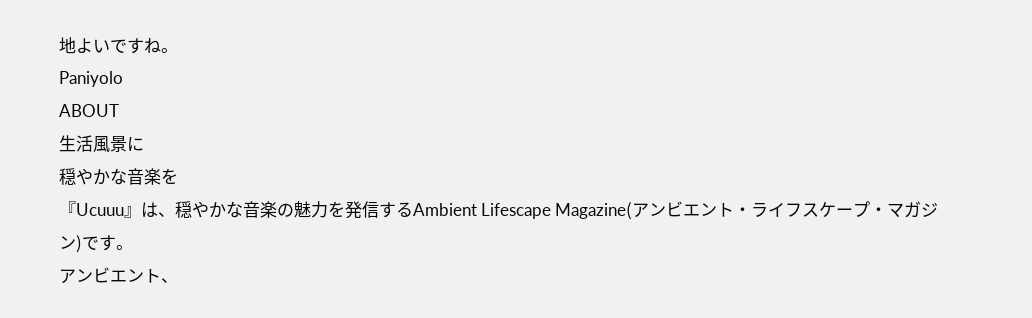地よいですね。
Paniyolo
ABOUT
生活風景に
穏やかな音楽を
『Ucuuu』は、穏やかな音楽の魅力を発信するAmbient Lifescape Magazine(アンビエント・ライフスケープ・マガジン)です。
アンビエント、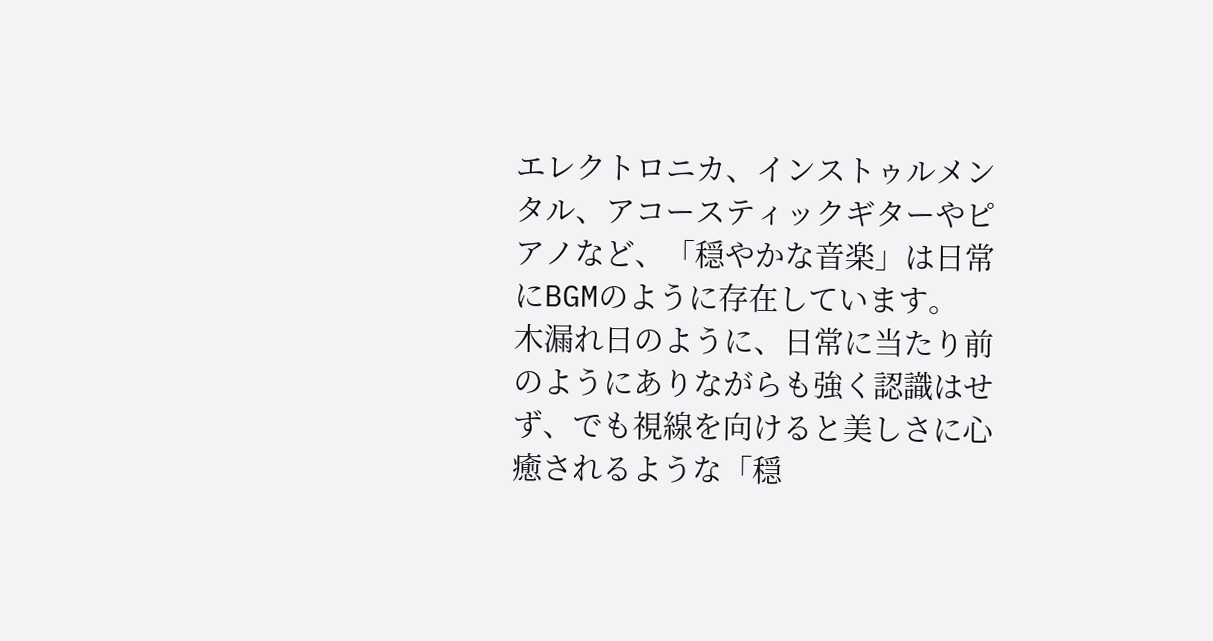エレクトロニカ、インストゥルメンタル、アコースティックギターやピアノなど、「穏やかな音楽」は日常にBGMのように存在しています。
木漏れ日のように、日常に当たり前のようにありながらも強く認識はせず、でも視線を向けると美しさに心癒されるような「穏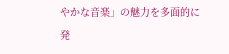やかな音楽」の魅力を多面的に発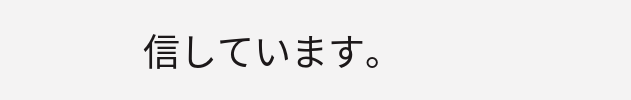信しています。